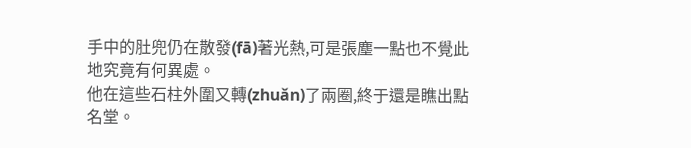手中的肚兜仍在散發(fā)著光熱,可是張塵一點也不覺此地究竟有何異處。
他在這些石柱外圍又轉(zhuǎn)了兩圈,終于還是瞧出點名堂。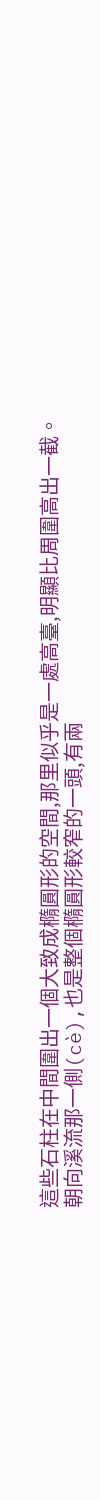這些石柱在中間圍出一個大致成橢圓形的空間,那里似乎是一處高臺,明顯比周圍高出一截。
朝向溪流那一側(cè),也是整個橢圓形較窄的一頭,有兩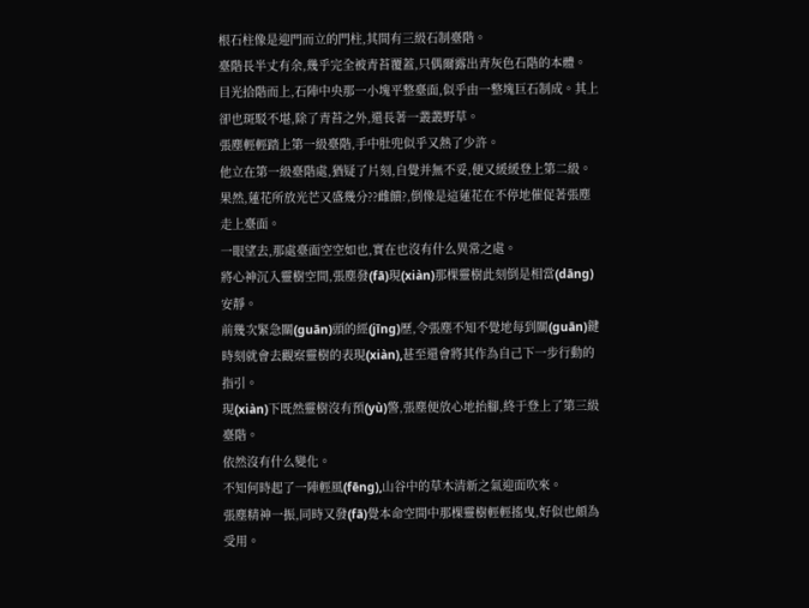根石柱像是迎門而立的門柱,其間有三級石制臺階。
臺階長半丈有余,幾乎完全被青苔覆蓋,只偶爾露出青灰色石階的本體。
目光拾階而上,石陣中央那一小塊平整臺面,似乎由一整塊巨石制成。其上卻也斑駁不堪,除了青苔之外,還長著一叢叢野草。
張塵輕輕踏上第一級臺階,手中肚兜似乎又熱了少許。
他立在第一級臺階處,猶疑了片刻,自覺并無不妥,便又緩緩登上第二級。
果然,蓮花所放光芒又盛幾分??雌饋?,倒像是這蓮花在不停地催促著張塵走上臺面。
一眼望去,那處臺面空空如也,實在也沒有什么異常之處。
將心神沉入靈樹空間,張塵發(fā)現(xiàn)那棵靈樹此刻倒是相當(dāng)安靜。
前幾次緊急關(guān)頭的經(jīng)歷,令張塵不知不覺地每到關(guān)鍵時刻就會去觀察靈樹的表現(xiàn),甚至還會將其作為自己下一步行動的指引。
現(xiàn)下既然靈樹沒有預(yù)警,張塵便放心地抬腳,終于登上了第三級臺階。
依然沒有什么變化。
不知何時起了一陣輕風(fēng),山谷中的草木清新之氣迎面吹來。
張塵精神一振,同時又發(fā)覺本命空間中那棵靈樹輕輕搖曳,好似也頗為受用。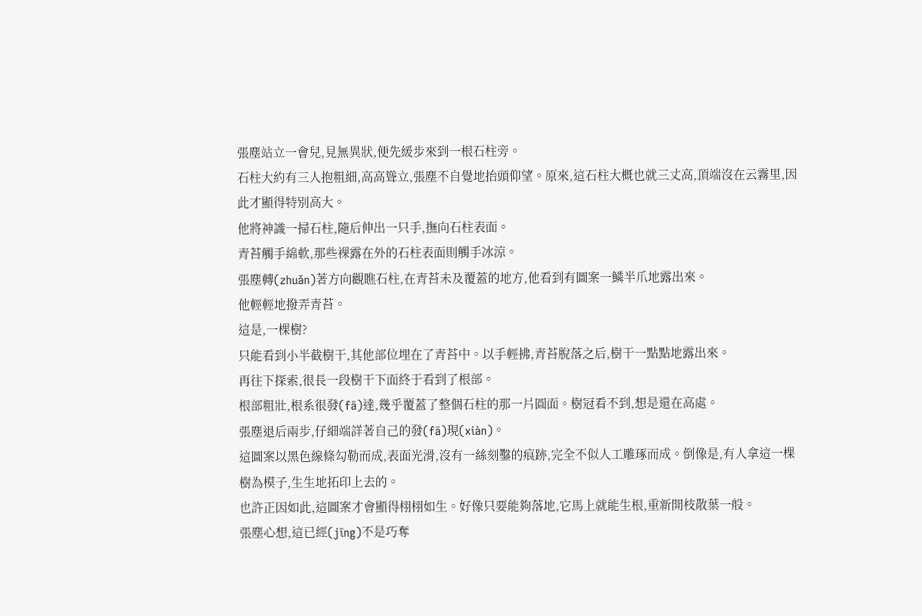張塵站立一會兒,見無異狀,便先緩步來到一根石柱旁。
石柱大約有三人抱粗細,高高聳立,張塵不自覺地抬頭仰望。原來,這石柱大概也就三丈高,頂端沒在云霧里,因此才顯得特別高大。
他將神識一掃石柱,隨后伸出一只手,撫向石柱表面。
青苔觸手綿軟,那些裸露在外的石柱表面則觸手冰涼。
張塵轉(zhuǎn)著方向觀瞧石柱,在青苔未及覆蓋的地方,他看到有圖案一鱗半爪地露出來。
他輕輕地撥弄青苔。
這是,一棵樹?
只能看到小半截樹干,其他部位埋在了青苔中。以手輕拂,青苔脫落之后,樹干一點點地露出來。
再往下探索,很長一段樹干下面終于看到了根部。
根部粗壯,根系很發(fā)達,幾乎覆蓋了整個石柱的那一片圓面。樹冠看不到,想是還在高處。
張塵退后兩步,仔細端詳著自己的發(fā)現(xiàn)。
這圖案以黑色線條勾勒而成,表面光滑,沒有一絲刻鑿的痕跡,完全不似人工雕琢而成。倒像是,有人拿這一棵樹為模子,生生地拓印上去的。
也許正因如此,這圖案才會顯得栩栩如生。好像只要能夠落地,它馬上就能生根,重新開枝散葉一般。
張塵心想,這已經(jīng)不是巧奪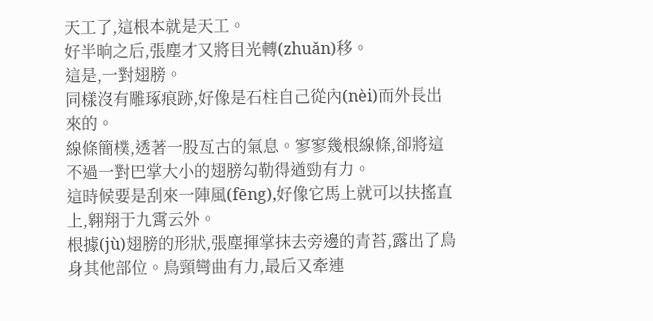天工了,這根本就是天工。
好半晌之后,張塵才又將目光轉(zhuǎn)移。
這是,一對翅膀。
同樣沒有雕琢痕跡,好像是石柱自己從內(nèi)而外長出來的。
線條簡樸,透著一股亙古的氣息。寥寥幾根線條,卻將這不過一對巴掌大小的翅膀勾勒得遒勁有力。
這時候要是刮來一陣風(fēng),好像它馬上就可以扶搖直上,翱翔于九霄云外。
根據(jù)翅膀的形狀,張塵揮掌抹去旁邊的青苔,露出了鳥身其他部位。鳥頸彎曲有力,最后又牽連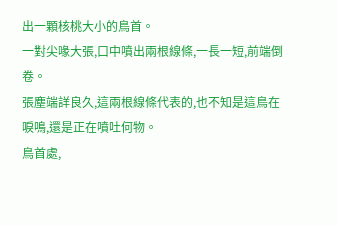出一顆核桃大小的鳥首。
一對尖喙大張,口中噴出兩根線條,一長一短,前端倒卷。
張塵端詳良久,這兩根線條代表的,也不知是這鳥在唳鳴,還是正在噴吐何物。
鳥首處,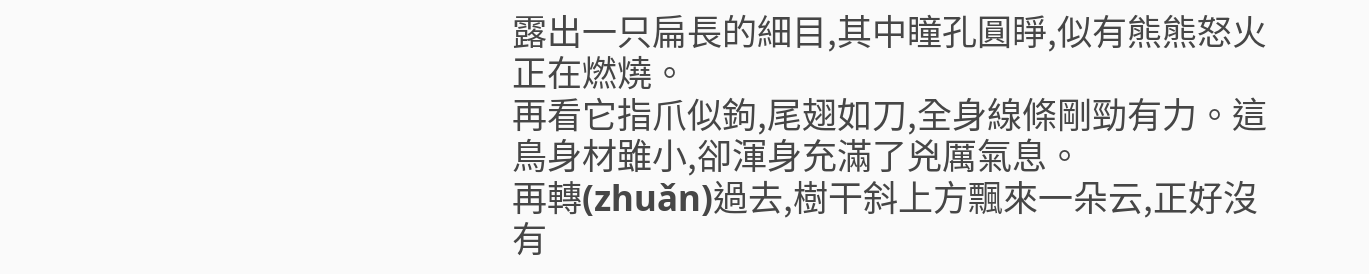露出一只扁長的細目,其中瞳孔圓睜,似有熊熊怒火正在燃燒。
再看它指爪似鉤,尾翅如刀,全身線條剛勁有力。這鳥身材雖小,卻渾身充滿了兇厲氣息。
再轉(zhuǎn)過去,樹干斜上方飄來一朵云,正好沒有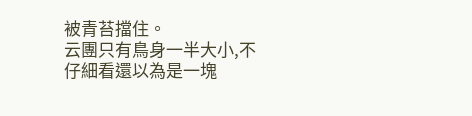被青苔擋住。
云團只有鳥身一半大小,不仔細看還以為是一塊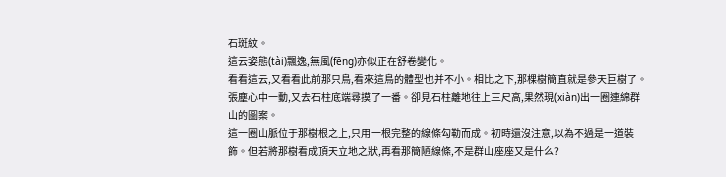石斑紋。
這云姿態(tài)飄逸,無風(fēng)亦似正在舒卷變化。
看看這云,又看看此前那只鳥,看來這鳥的體型也并不小。相比之下,那棵樹簡直就是參天巨樹了。
張塵心中一動,又去石柱底端尋摸了一番。卻見石柱離地往上三尺高,果然現(xiàn)出一圈連綿群山的圖案。
這一圈山脈位于那樹根之上,只用一根完整的線條勾勒而成。初時還沒注意,以為不過是一道裝飾。但若將那樹看成頂天立地之狀,再看那簡陋線條,不是群山座座又是什么?